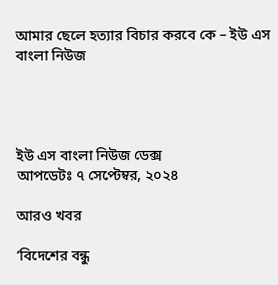আমার ছেলে হত্যার বিচার করবে কে – ইউ এস বাংলা নিউজ




ইউ এস বাংলা নিউজ ডেক্স
আপডেটঃ ৭ সেপ্টেম্বর, ২০২৪

আরও খবর

‘বিদেশের বন্ধু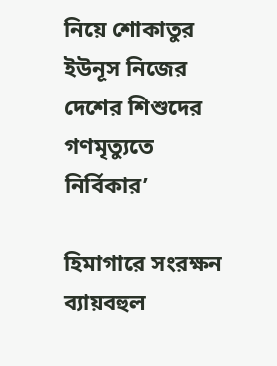নিয়ে শোকাতুর ইউনূস নিজের দেশের শিশুদের গণমৃত্যুতে নির্বিকার’

হিমাগারে সংরক্ষন ব্যায়বহুল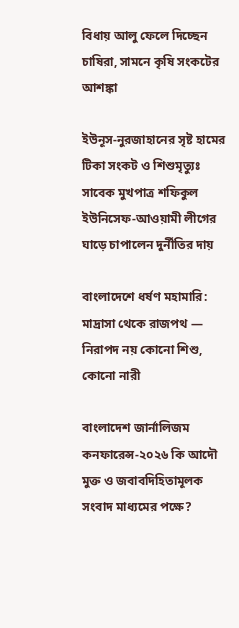বিধায় আলু ফেলে দিচ্ছেন চাষিরা, সামনে কৃষি সংকটের আশঙ্কা

ইউনূস-নুরজাহানের সৃষ্ট হামের টিকা সংকট ও শিশুমৃত্যুঃ সাবেক মুখপাত্র শফিকুল ইউনিসেফ-আওয়ামী লীগের ঘাড়ে চাপালেন দুর্নীতির দায়

বাংলাদেশে ধর্ষণ মহামারি: মাদ্রাসা থেকে রাজপথ — নিরাপদ নয় কোনো শিশু, কোনো নারী

বাংলাদেশ জার্নালিজম কনফারেন্স-২০২৬ কি আদৌ মুক্ত ও জবাবদিহিতামূলক সংবাদ মাধ্যমের পক্ষে?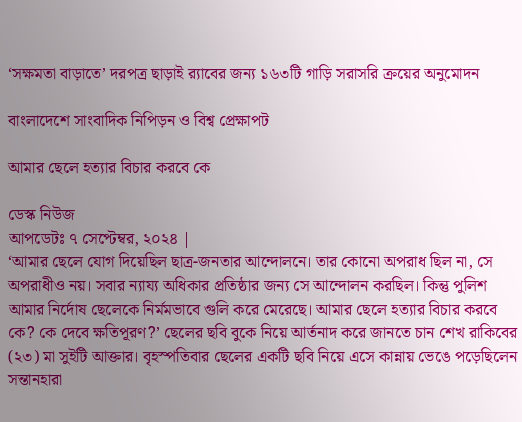‘সক্ষমতা বাড়াতে’ দরপত্র ছাড়াই র‌্যাবের জন্য ১৬৩টি গাড়ি সরাসরি ক্রয়ের অনুমোদন

বাংলাদেশে সাংবাদিক নিপিড়ন ও বিশ্ব প্রেক্ষাপট

আমার ছেলে হত্যার বিচার করবে কে

ডেস্ক নিউজ
আপডেটঃ ৭ সেপ্টেম্বর, ২০২৪ |
‘আমার ছেলে যোগ দিয়েছিল ছাত্র-জনতার আন্দোলনে। তার কোনো অপরাধ ছিল না, সে অপরাধীও নয়। সবার ন্যায্য অধিকার প্রতিষ্ঠার জন্য সে আন্দোলন করছিল। কিন্তু পুলিশ আমার নির্দোষ ছেলেকে নির্মমভাবে গুলি করে মেরেছে। আমার ছেলে হত্যার বিচার করবে কে? কে দেবে ক্ষতিপূরণ?’ ছেলের ছবি বুকে নিয়ে আর্তনাদ করে জানতে চান শেখ রাকিবের (২৩) মা সুইটি আক্তার। বৃহস্পতিবার ছেলের একটি ছবি নিয়ে এসে কান্নায় ভেঙে পড়েছিলেন সন্তানহারা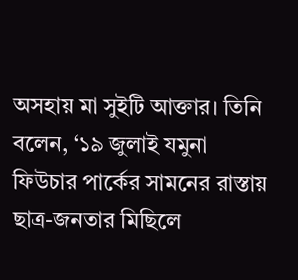অসহায় মা সুইটি আক্তার। তিনি বলেন, ‘১৯ জুলাই যমুনা ফিউচার পার্কের সামনের রাস্তায় ছাত্র-জনতার মিছিলে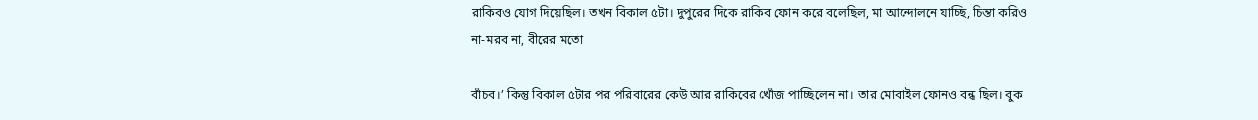রাকিবও যোগ দিয়েছিল। তখন বিকাল ৫টা। দুপুরের দিকে রাকিব ফোন করে বলেছিল, মা আন্দোলনে যাচ্ছি, চিন্তা করিও না-মরব না, বীরের মতো

বাঁচব।’ কিন্তু বিকাল ৫টার পর পরিবারের কেউ আর রাকিবের খোঁজ পাচ্ছিলেন না। তার মোবাইল ফোনও বন্ধ ছিল। বুক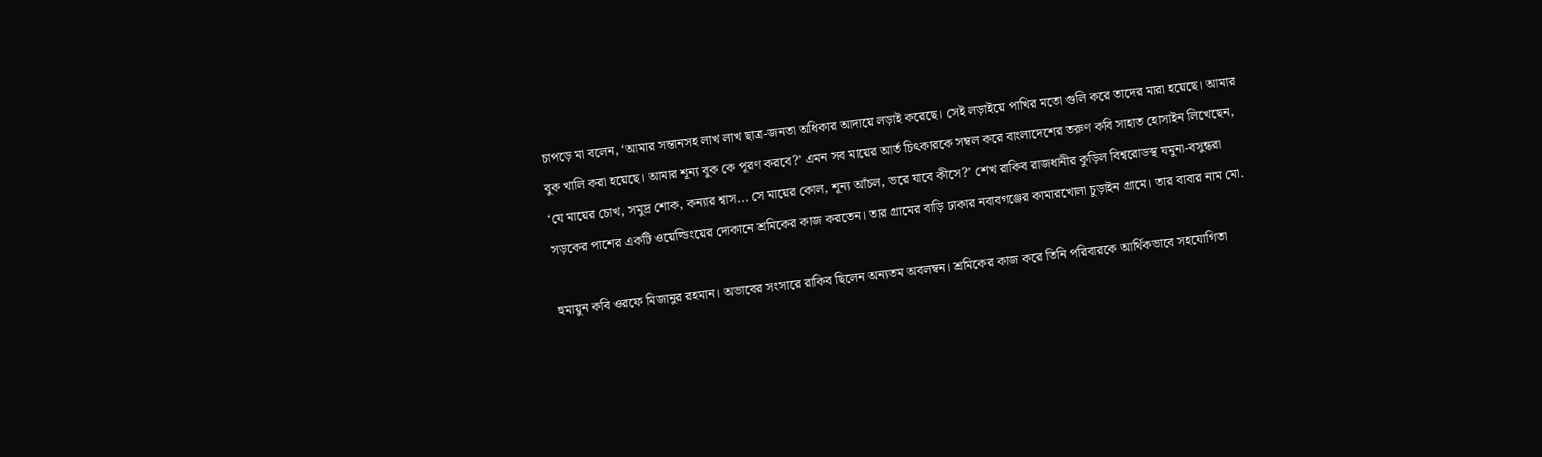চাপড়ে মা বলেন, ‘আমার সন্তানসহ লাখ লাখ ছাত্র-জনতা অধিকার আদায়ে লড়াই করেছে। সেই লড়াইয়ে পাখির মতো গুলি করে তাদের মারা হয়েছে। আমার বুক খালি করা হয়েছে। আমার শূন্য বুক কে পূরণ করবে?’ এমন সব মায়ের আর্ত চিৎকারকে সম্বল করে বাংলাদেশের তরুণ কবি সাহাত হোসাইন লিখেছেন, ‘যে মায়ের চোখ, সমুদ্র শোক, কন্যার শ্বাস... সে মায়ের কোল, শূন্য আঁচল, ভরে যাবে কীসে?’ শেখ রাকিব রাজধানীর কুড়িল বিশ্বরোডস্থ যমুনা-বসুন্ধরা সড়কের পাশের একটি ওয়েল্ডিংয়ের দোকানে শ্রমিকের কাজ করতেন। তার গ্রামের বাড়ি ঢাকার নবাবগঞ্জের কামারখোলা চুড়াইন গ্রামে। তার বাবার নাম মো.

হুমায়ুন কবি ওরফে মিজানুর রহমান। অভাবের সংসারে রাকিব ছিলেন অন্যতম অবলম্বন। শ্রমিকের কাজ করে তিনি পরিবারকে আর্থিকভাবে সহযোগিতা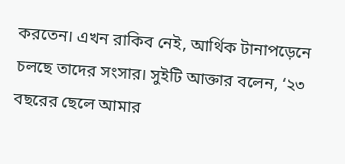করতেন। এখন রাকিব নেই, আর্থিক টানাপড়েনে চলছে তাদের সংসার। সুইটি আক্তার বলেন, ‘২৩ বছরের ছেলে আমার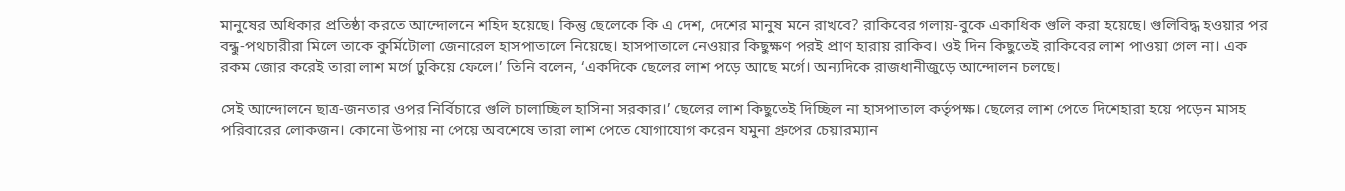মানুষের অধিকার প্রতিষ্ঠা করতে আন্দোলনে শহিদ হয়েছে। কিন্তু ছেলেকে কি এ দেশ, দেশের মানুষ মনে রাখবে? রাকিবের গলায়-বুকে একাধিক গুলি করা হয়েছে। গুলিবিদ্ধ হওয়ার পর বন্ধু-পথচারীরা মিলে তাকে কুর্মিটোলা জেনারেল হাসপাতালে নিয়েছে। হাসপাতালে নেওয়ার কিছুক্ষণ পরই প্রাণ হারায় রাকিব। ওই দিন কিছুতেই রাকিবের লাশ পাওয়া গেল না। এক রকম জোর করেই তারা লাশ মর্গে ঢুকিয়ে ফেলে।’ তিনি বলেন, ‘একদিকে ছেলের লাশ পড়ে আছে মর্গে। অন্যদিকে রাজধানীজুড়ে আন্দোলন চলছে।

সেই আন্দোলনে ছাত্র-জনতার ওপর নির্বিচারে গুলি চালাচ্ছিল হাসিনা সরকার।’ ছেলের লাশ কিছুতেই দিচ্ছিল না হাসপাতাল কর্তৃপক্ষ। ছেলের লাশ পেতে দিশেহারা হয়ে পড়েন মাসহ পরিবারের লোকজন। কোনো উপায় না পেয়ে অবশেষে তারা লাশ পেতে যোগাযোগ করেন যমুনা গ্রুপের চেয়ারম্যান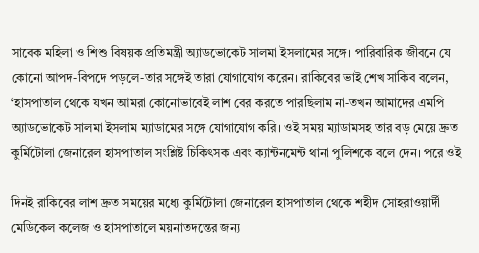সাবেক মহিলা ও শিশু বিষয়ক প্রতিমন্ত্রী অ্যাডভোকেট সালমা ইসলামের সঙ্গে। পারিবারিক জীবনে যে কোনো আপদ-বিপদে পড়লে-তার সঙ্গেই তারা যোগাযোগ করেন। রাকিবের ভাই শেখ সাকিব বলেন, ‘হাসপাতাল থেকে যখন আমরা কোনোভাবেই লাশ বের করতে পারছিলাম না-তখন আমাদের এমপি অ্যাডভোকেট সালমা ইসলাম ম্যাডামের সঙ্গে যোগাযোগ করি। ওই সময় ম্যাডামসহ তার বড় মেয়ে দ্রুত কুর্মিটোলা জেনারেল হাসপাতাল সংশ্লিষ্ট চিকিৎসক এবং ক্যান্টনমেন্ট থানা পুলিশকে বলে দেন। পরে ওই

দিনই রাকিবের লাশ দ্রুত সময়ের মধ্যে কুর্মিটোলা জেনারেল হাসপাতাল থেকে শহীদ সোহরাওয়ার্দী মেডিকেল কলেজ ও হাসপাতালে ময়নাতদন্তের জন্য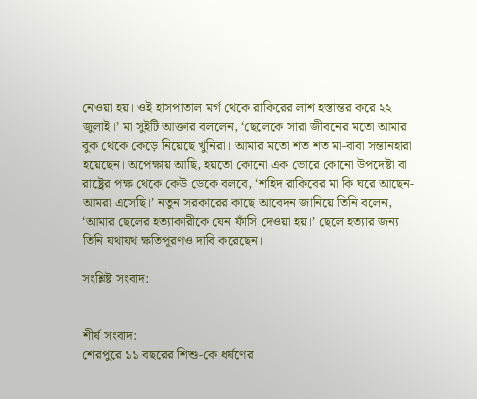নেওয়া হয়। ওই হাসপাতাল মর্গ থেকে রাকিরের লাশ হস্তান্তর করে ২২ জুলাই।’ মা সুইটি আক্তার বললেন, ‘ছেলেকে সারা জীবনের মতো আমার বুক থেকে কেড়ে নিয়েছে খুনিরা। আমার মতো শত শত মা-বাবা সন্তানহারা হয়েছেন। অপেক্ষায় আছি, হয়তো কোনো এক ভোরে কোনো উপদেষ্টা বা রাষ্ট্রের পক্ষ থেকে কেউ ডেকে বলবে, ‘শহিদ রাকিবের মা কি ঘরে আছেন-আমরা এসেছি।’ নতুন সরকারের কাছে আবেদন জানিয়ে তিনি বলেন, ‘আমার ছেলের হত্যাকারীকে যেন ফাঁসি দেওয়া হয়।’ ছেলে হত্যার জন্য তিনি যথাযথ ক্ষতিপূরণও দাবি করেছেন।

সংশ্লিষ্ট সংবাদ:


শীর্ষ সংবাদ:
শেরপুরে ১১ বছরের শিশু-কে ধর্ষণের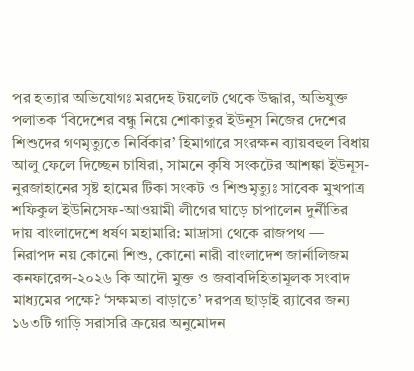পর হত্যার অভিযোগঃ মরদেহ টয়লেট থেকে উদ্ধার, অভিযুক্ত পলাতক ‘বিদেশের বন্ধু নিয়ে শোকাতুর ইউনূস নিজের দেশের শিশুদের গণমৃত্যুতে নির্বিকার’ হিমাগারে সংরক্ষন ব্যায়বহুল বিধায় আলু ফেলে দিচ্ছেন চাষিরা, সামনে কৃষি সংকটের আশঙ্কা ইউনূস-নুরজাহানের সৃষ্ট হামের টিকা সংকট ও শিশুমৃত্যুঃ সাবেক মুখপাত্র শফিকুল ইউনিসেফ-আওয়ামী লীগের ঘাড়ে চাপালেন দুর্নীতির দায় বাংলাদেশে ধর্ষণ মহামারি: মাদ্রাসা থেকে রাজপথ — নিরাপদ নয় কোনো শিশু, কোনো নারী বাংলাদেশ জার্নালিজম কনফারেন্স-২০২৬ কি আদৌ মুক্ত ও জবাবদিহিতামূলক সংবাদ মাধ্যমের পক্ষে? ‘সক্ষমতা বাড়াতে’ দরপত্র ছাড়াই র‌্যাবের জন্য ১৬৩টি গাড়ি সরাসরি ক্রয়ের অনুমোদন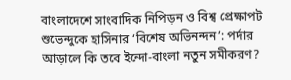বাংলাদেশে সাংবাদিক নিপিড়ন ও বিশ্ব প্রেক্ষাপট শুভেন্দুকে হাসিনার ‘বিশেষ অভিনন্দন’: পর্দার আড়ালে কি তবে ইন্দো-বাংলা নতুন সমীকরণ?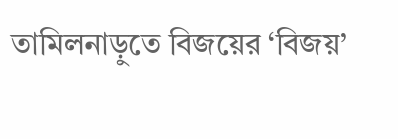তামিলনাড়ুতে বিজয়ের ‘বিজয়’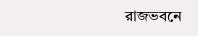রাজভবনে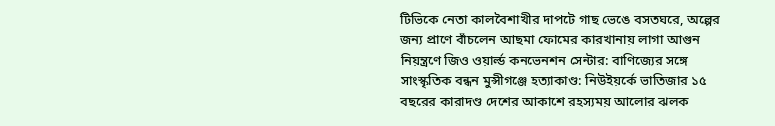টিভিকে নেতা কালবৈশাখীর দাপটে গাছ ভেঙে বসতঘরে, অল্পের জন্য প্রাণে বাঁচলেন আছমা ফোমের কারখানায় লাগা আগুন নিয়ন্ত্রণে জিও ওয়ার্ল্ড কন‌ভেনশন সেন্টার: বা‌ণি‌জ্যের স‌ঙ্গে সাংস্কৃ‌তিক বন্ধন মুন্সীগঞ্জে হত্যাকাণ্ড: নিউইয়র্কে ভাতিজার ১৫ বছরের কারাদণ্ড দেশের আকাশে রহস্যময় আলোর ঝলক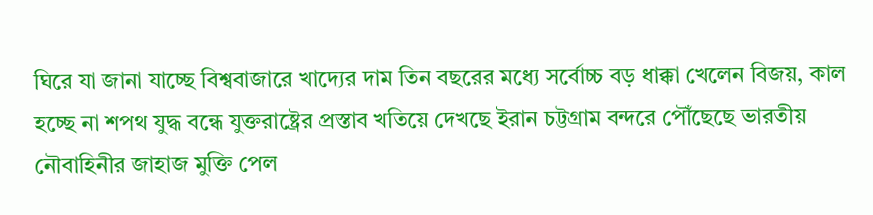ঘিরে যা জানা যাচ্ছে বিশ্ববাজারে খাদ্যের দাম তিন বছরের মধ্যে সর্বোচ্চ বড় ধাক্কা খেলেন বিজয়, কাল হচ্ছে না শপথ যুদ্ধ বন্ধে যুক্তরাষ্ট্রের প্রস্তাব খতিয়ে দেখছে ইরান চট্টগ্রাম বন্দরে পৌঁছেছে ভারতীয় নৌবাহিনীর জাহাজ মুক্তি পেল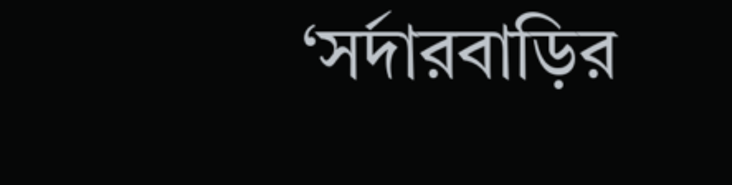‘সর্দারবাড়ির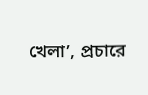খেলা’, প্রচারে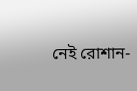নেই রোশান-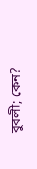বুবলী; কেন?